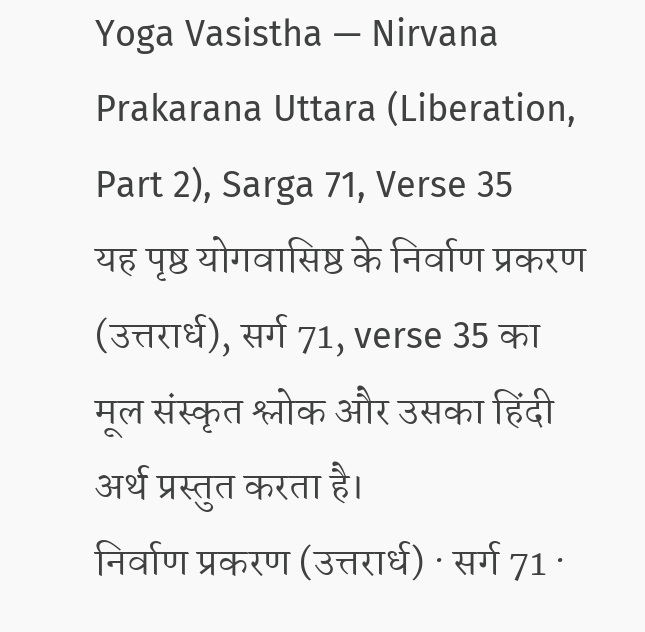Yoga Vasistha — Nirvana Prakarana Uttara (Liberation, Part 2), Sarga 71, Verse 35
यह पृष्ठ योगवासिष्ठ के निर्वाण प्रकरण (उत्तरार्ध), सर्ग 71, verse 35 का मूल संस्कृत श्लोक और उसका हिंदी अर्थ प्रस्तुत करता है।
निर्वाण प्रकरण (उत्तरार्ध) · सर्ग 71 ·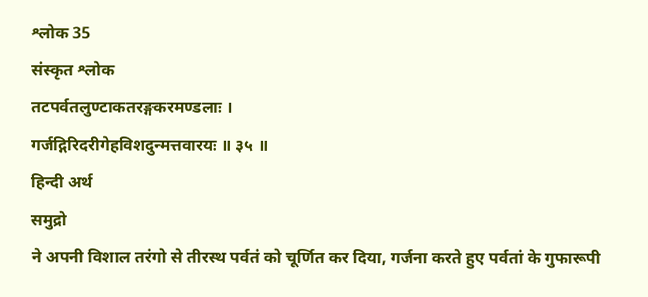श्लोक 35
संस्कृत श्लोक
तटपर्वतलुण्टाकतरङ्गकरमण्डलाः ।
गर्जद्गिरिदरीगेहविशदुन्मत्तवारयः ॥ ३५ ॥
हिन्दी अर्थ
समुद्रो
ने अपनी विशाल तरंगो से तीरस्थ पर्वतं को चूर्णित कर दिया, गर्जना करते हुए पर्वतां के गुफारूपी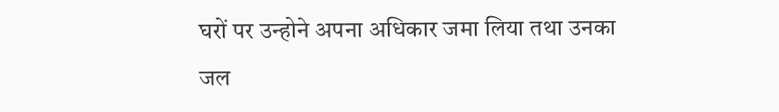घरों पर उन्होने अपना अधिकार जमा लिया तथा उनका जल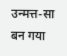उन्मत्त-सा बन गया